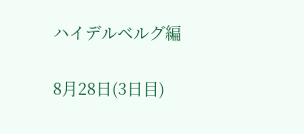ハイデルベルグ編

8月28日(3日目)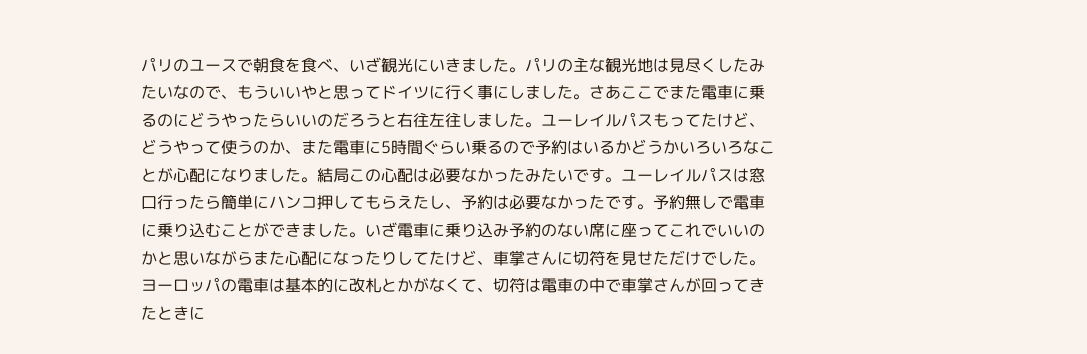パリのユースで朝食を食べ、いざ観光にいきました。パリの主な観光地は見尽くしたみたいなので、もういいやと思ってドイツに行く事にしました。さあここでまた電車に乗るのにどうやったらいいのだろうと右往左往しました。ユーレイルパスもってたけど、どうやって使うのか、また電車に5時間ぐらい乗るので予約はいるかどうかいろいろなことが心配になりました。結局この心配は必要なかったみたいです。ユーレイルパスは窓口行ったら簡単にハンコ押してもらえたし、予約は必要なかったです。予約無しで電車に乗り込むことができました。いざ電車に乗り込み予約のない席に座ってこれでいいのかと思いながらまた心配になったりしてたけど、車掌さんに切符を見せただけでした。ヨーロッパの電車は基本的に改札とかがなくて、切符は電車の中で車掌さんが回ってきたときに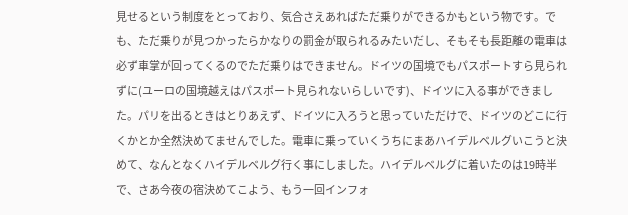見せるという制度をとっており、気合さえあればただ乗りができるかもという物です。でも、ただ乗りが見つかったらかなりの罰金が取られるみたいだし、そもそも長距離の電車は必ず車掌が回ってくるのでただ乗りはできません。ドイツの国境でもパスポートすら見られずに(ユーロの国境越えはパスポート見られないらしいです)、ドイツに入る事ができました。パリを出るときはとりあえず、ドイツに入ろうと思っていただけで、ドイツのどこに行くかとか全然決めてませんでした。電車に乗っていくうちにまあハイデルベルグいこうと決めて、なんとなくハイデルベルグ行く事にしました。ハイデルベルグに着いたのは19時半で、さあ今夜の宿決めてこよう、もう一回インフォ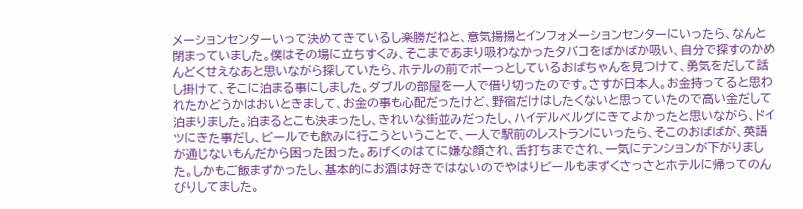メーションセンターいって決めてきているし楽勝だねと、意気揚揚とインフォメーションセンターにいったら、なんと閉まっていました。僕はその場に立ちすくみ、そこまであまり吸わなかったタバコをばかばか吸い、自分で探すのかめんどくせえなあと思いながら探していたら、ホテルの前でボーっとしているおばちゃんを見つけて、勇気をだして話し掛けて、そこに泊まる事にしました。ダブルの部屋を一人で借り切ったのです。さすが日本人。お金持ってると思われたかどうかはおいときまして、お金の事も心配だったけど、野宿だけはしたくないと思っていたので高い金だして泊まりました。泊まるとこも決まったし、きれいな街並みだったし、ハイデルベルグにきてよかったと思いながら、ドイツにきた事だし、ビールでも飲みに行こうということで、一人で駅前のレストランにいったら、そこのおばばが、英語が通じないもんだから困った困った。あげくのはてに嫌な顔され、舌打ちまでされ、一気にテンションが下がりました。しかもご飯まずかったし、基本的にお酒は好きではないのでやはりビールもまずくさっさとホテルに帰ってのんびりしてました。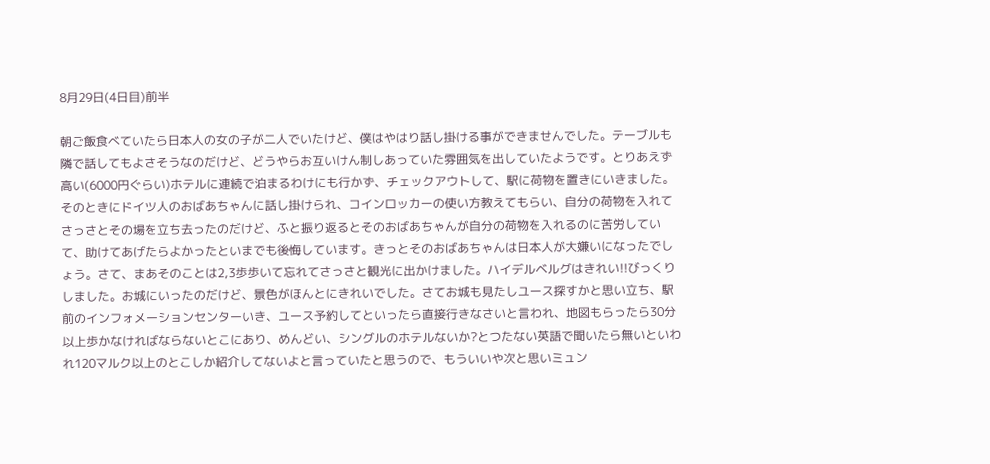8月29日(4日目)前半

朝ご飯食べていたら日本人の女の子が二人でいたけど、僕はやはり話し掛ける事ができませんでした。テーブルも隣で話してもよさそうなのだけど、どうやらお互いけん制しあっていた雰囲気を出していたようです。とりあえず高い(6000円ぐらい)ホテルに連続で泊まるわけにも行かず、チェックアウトして、駅に荷物を置きにいきました。そのときにドイツ人のおばあちゃんに話し掛けられ、コインロッカーの使い方教えてもらい、自分の荷物を入れてさっさとその場を立ち去ったのだけど、ふと振り返るとそのおばあちゃんが自分の荷物を入れるのに苦労していて、助けてあげたらよかったといまでも後悔しています。きっとそのおばあちゃんは日本人が大嫌いになったでしょう。さて、まあそのことは2,3歩歩いて忘れてさっさと観光に出かけました。ハイデルベルグはきれい!!びっくりしました。お城にいったのだけど、景色がほんとにきれいでした。さてお城も見たしユース探すかと思い立ち、駅前のインフォメーションセンターいき、ユース予約してといったら直接行きなさいと言われ、地図もらったら30分以上歩かなければならないとこにあり、めんどい、シングルのホテルないか?とつたない英語で聞いたら無いといわれ120マルク以上のとこしか紹介してないよと言っていたと思うので、もういいや次と思いミュン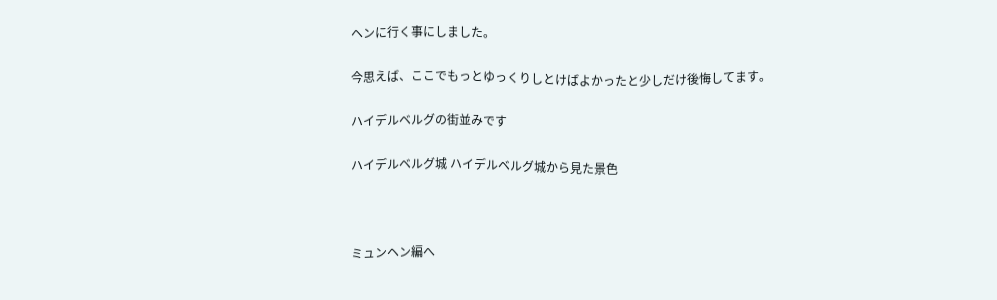ヘンに行く事にしました。

今思えば、ここでもっとゆっくりしとけばよかったと少しだけ後悔してます。

ハイデルベルグの街並みです

ハイデルベルグ城 ハイデルベルグ城から見た景色



ミュンヘン編へ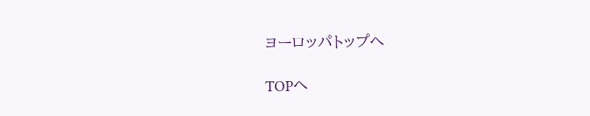ヨーロッパトップへ

TOPへ